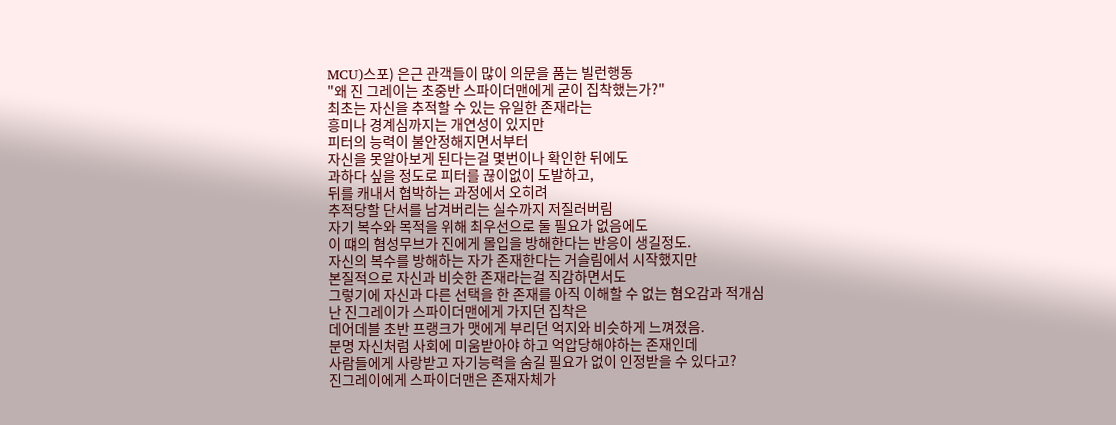MCU)스포) 은근 관객들이 많이 의문을 품는 빌런행동
"왜 진 그레이는 초중반 스파이더맨에게 굳이 집착했는가?"
최초는 자신을 추적할 수 있는 유일한 존재라는
흥미나 경계심까지는 개연성이 있지만
피터의 능력이 불안정해지면서부터
자신을 못알아보게 된다는걸 몇번이나 확인한 뒤에도
과하다 싶을 정도로 피터를 끊이없이 도발하고,
뒤를 캐내서 협박하는 과정에서 오히려
추적당할 단서를 남겨버리는 실수까지 저질러버림
자기 복수와 목적을 위해 최우선으로 둘 필요가 없음에도
이 떄의 혐성무브가 진에게 몰입을 방해한다는 반응이 생길정도.
자신의 복수를 방해하는 자가 존재한다는 거슬림에서 시작했지만
본질적으로 자신과 비슷한 존재라는걸 직감하면서도
그렇기에 자신과 다른 선택을 한 존재를 아직 이해할 수 없는 혐오감과 적개심
난 진그레이가 스파이더맨에게 가지던 집착은
데어데블 초반 프랭크가 맷에게 부리던 억지와 비슷하게 느껴졌음.
분명 자신처럼 사회에 미움받아야 하고 억압당해야하는 존재인데
사람들에게 사랑받고 자기능력을 숨길 필요가 없이 인정받을 수 있다고?
진그레이에게 스파이더맨은 존재자체가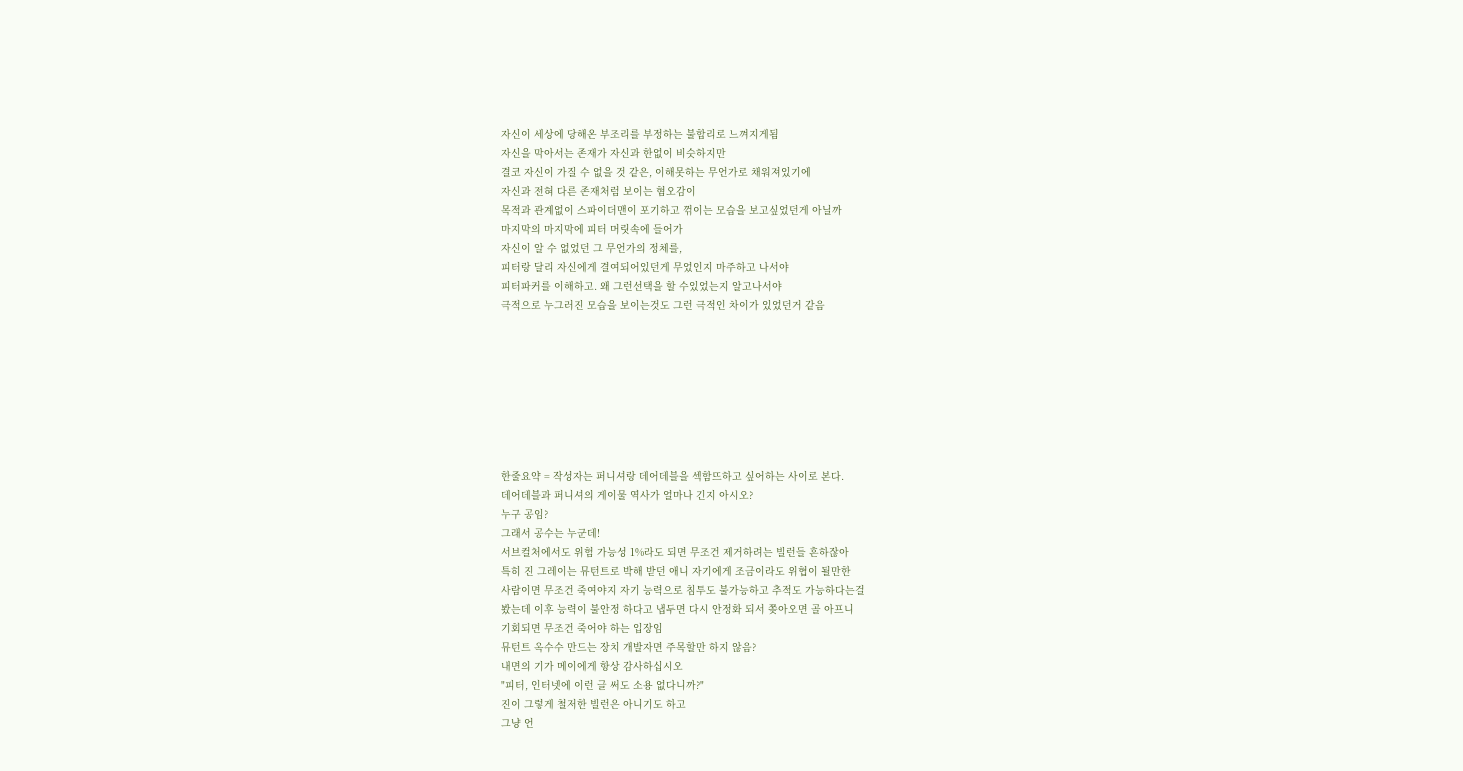자신이 세상에 당해온 부조리를 부정하는 불합리로 느껴지게됨
자신을 막아서는 존재가 자신과 한없이 비슷하지만
결코 자신이 가질 수 없을 것 같은, 이해못하는 무언가로 채워져있기에
자신과 전혀 다른 존재처럼 보이는 혐오감이
목적과 관계없이 스파이더맨이 포기하고 꺾이는 모습을 보고싶었던게 아닐까
마지막의 마지막에 피터 머릿속에 들어가
자신이 알 수 없었던 그 무언가의 정체를,
피터랑 달리 자신에게 결여되어있던게 무었인지 마주하고 나서야
피터파커를 이해하고. 왜 그런선택을 할 수있었는지 알고나서야
극적으로 누그러진 모습을 보이는것도 그런 극적인 차이가 있었던거 같음








한줄요약 = 작성자는 퍼니셔랑 데어데블을 섹함뜨하고 싶어하는 사이로 본다.
데어데블과 퍼니셔의 게이물 역사가 얼마나 긴지 아시오?
누구 공임?
그래서 공수는 누군데!
서브컬처에서도 위험 가능성 1%라도 되면 무조건 제거하려는 빌런들 흔하잖아
특히 진 그레이는 뮤턴트로 박해 받던 애니 자기에게 조금이라도 위협이 될만한
사람이면 무조건 죽여야지 자기 능력으로 침투도 불가능하고 추적도 가능하다는걸
봤는데 이후 능력이 불안정 하다고 냅두면 다시 안정화 되서 쫒아오면 골 아프니
기회되면 무조건 죽어야 하는 입장임
뮤턴트 옥수수 만드는 장치 개발자면 주목할만 하지 않음?
내면의 기가 메이에게 항상 감사하십시오
"피터, 인터넷에 이런 글 써도 소용 없다니까?"
진이 그렇게 철저한 빌런은 아니기도 하고
그냥 언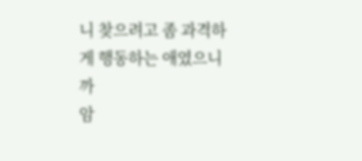니 찾으려고 좀 과격하게 행동하는 애였으니까
암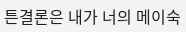튼결론은 내가 너의 메이숙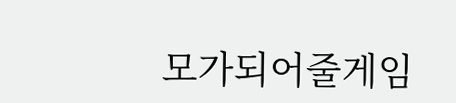모가되어줄게임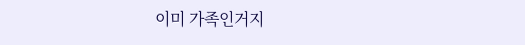이미 가족인거지